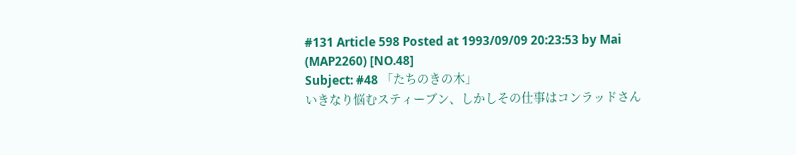#131 Article 598 Posted at 1993/09/09 20:23:53 by Mai (MAP2260) [NO.48]
Subject: #48 「たちのきの木」
いきなり悩むスティーブン、しかしその仕事はコンラッドさん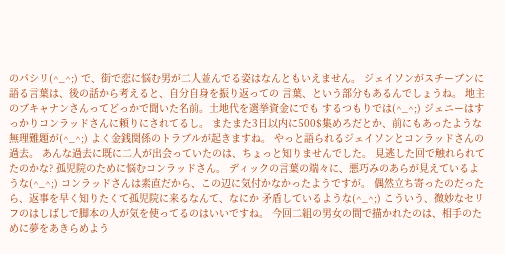のパシリ(^_^;) で、街で恋に悩む男が二人並んでる姿はなんともいえません。 ジェイソンがスチーブンに語る言葉は、後の話から考えると、自分自身を振り返っての 言葉、という部分もあるんでしょうね。 地主のブキャナンさんってどっかで聞いた名前。土地代を選挙資金にでも するつもりでは(^_^;) ジェニーはすっかりコンラッドさんに頼りにされてるし。 またまた3日以内に500$集めろだとか、前にもあったような無理難題が(^_^;) よく金銭関係のトラブルが起きますね。 やっと語られるジェイソンとコンラッドさんの過去。 あんな過去に既に二人が出会っていたのは、ちょっと知りませんでした。 見逃した回で触れられてたのかな? 孤児院のために悩むコンラッドさん。 ディックの言葉の端々に、悪巧みのあらが見えているような(^_^;) コンラッドさんは素直だから、この辺に気付かなかったようですが。 偶然立ち寄ったのだったら、返事を早く知りたくて孤児院に来るなんて、なにか 矛盾しているような(^_^;) こういう、微妙なセリフのはしばしで脚本の人が気を使ってるのはいいですね。 今回二組の男女の間で描かれたのは、相手のために夢をあきらめよう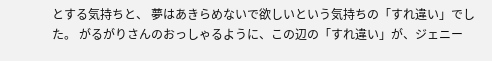とする気持ちと、 夢はあきらめないで欲しいという気持ちの「すれ違い」でした。 がるがりさんのおっしゃるように、この辺の「すれ違い」が、ジェニー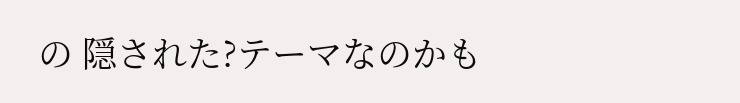の 隠された?テーマなのかも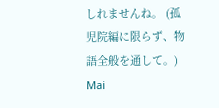しれませんね。 (孤児院編に限らず、物語全般を通して。) Mai